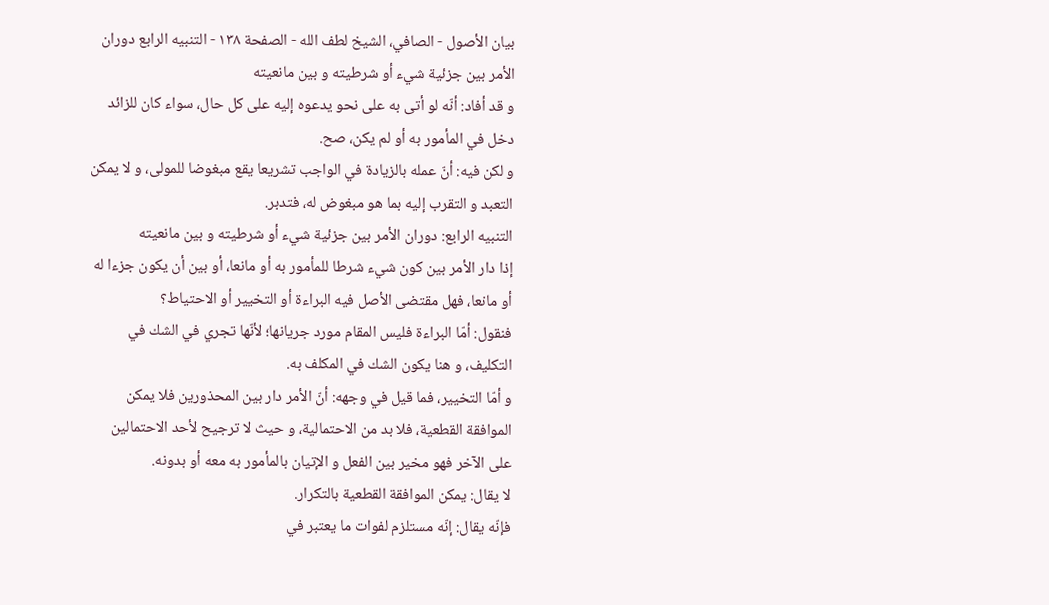بيان الأصول - الصافي، الشيخ لطف الله - الصفحة ١٣٨ - التنبيه الرابع دوران الأمر بين جزئية شيء أو شرطيته و بين مانعيته
و قد أفاد: أنّه لو أتى به على نحو يدعوه إليه على كل حال، سواء كان للزائد دخل في المأمور به أو لم يكن، صح.
و لكن فيه: أنّ عمله بالزيادة في الواجب تشريعا يقع مبغوضا للمولى، و لا يمكن التعبد و التقرب إليه بما هو مبغوض له، فتدبر.
التنبيه الرابع: دوران الأمر بين جزئية شيء أو شرطيته و بين مانعيته
إذا دار الأمر بين كون شيء شرطا للمأمور به أو مانعا، أو بين أن يكون جزءا له أو مانعا، فهل مقتضى الأصل فيه البراءة أو التخيير أو الاحتياط؟
فنقول: أمّا البراءة فليس المقام مورد جريانها؛ لأنّها تجري في الشك في التكليف، و هنا يكون الشك في المكلف به.
و أمّا التخيير، فما قيل في وجهه: أنّ الأمر دار بين المحذورين فلا يمكن الموافقة القطعية، فلا بد من الاحتمالية، و حيث لا ترجيح لأحد الاحتمالين على الآخر فهو مخير بين الفعل و الإتيان بالمأمور به معه أو بدونه.
لا يقال: يمكن الموافقة القطعية بالتكرار.
فإنّه يقال: إنّه مستلزم لفوات ما يعتبر في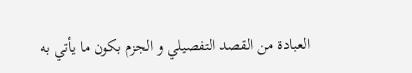العبادة من القصد التفصيلي و الجزم بكون ما يأتي به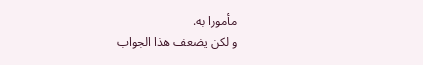مأمورا به.
و لكن يضعف هذا الجواب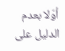أوّلا بعدم الدليل على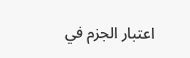اعتبار الجزم في